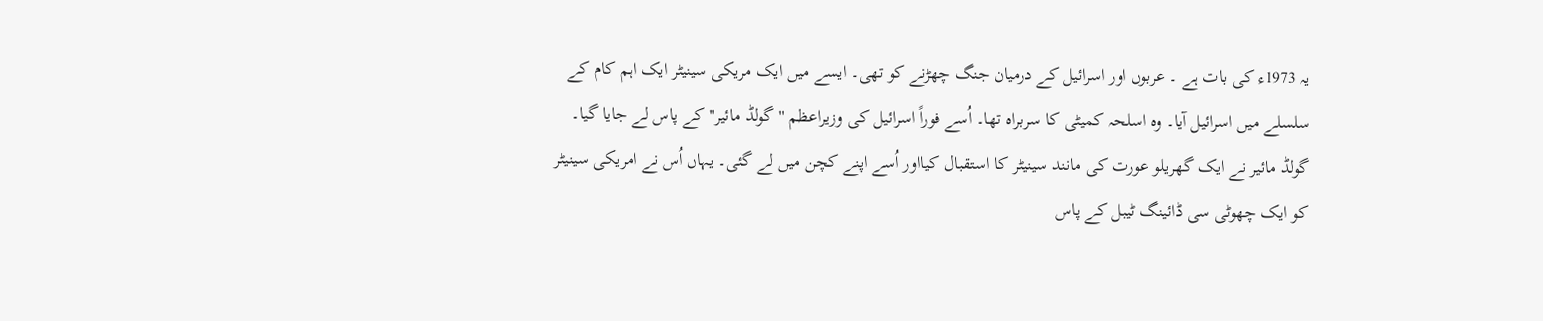یہ 1973ء کی بات ہے ۔ عربوں اور اسرائیل کے درمیان جنگ چھڑنے کو تھی۔ ایسے میں ایک مریکی سینیٹر ایک اہم کام کے سلسلے میں اسرائیل آیا۔ وہ اسلحہ کمیٹی کا سربراہ تھا۔ اُسے فوراً اسرائیل کی وزیراعظم ''گولڈ مائیر'' کے پاس لے جایا گیا۔ گولڈ مائیر نے ایک گھریلو عورت کی مانند سینیٹر کا استقبال کیااور اُسے اپنے کچن میں لے گئی۔ یہاں اُس نے امریکی سینیٹر کو ایک چھوٹی سی ڈائینگ ٹیبل کے پاس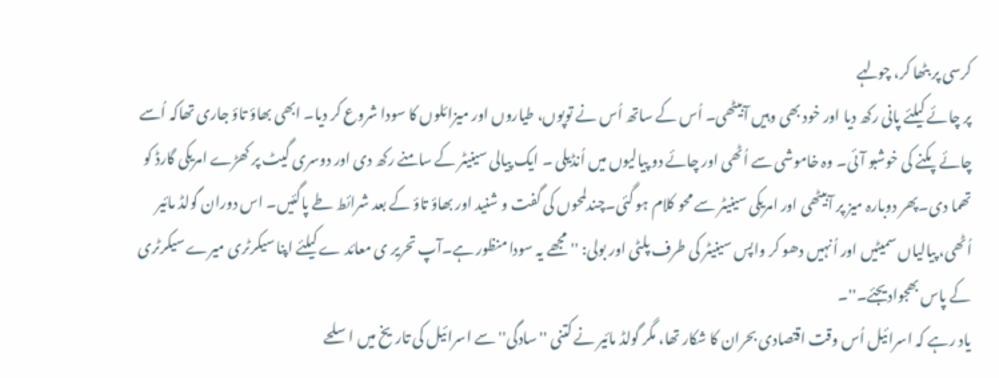کرسی پر بٹھا کر، چولہے
پر چائے کیلئے پانی رکھ دیا اور خود بھی وہیں آبیٹھی۔ اُس کے ساتھ اُس نے توپوں، طیاروں اور میزائلوں کا سودا شروع کر دیا۔ ابھی بھاؤ تاؤ جاری تھاکہ اُسے چائے پکنے کی خوشبو آئی۔ وہ خاموشی سے اُٹھی اور چائے دو پیالیوں میں اُنڈیلی ۔ ایک پیالی سینیٹر کے سامنے رکھ دی اور دوسری گیٹ پر کھڑے امریکی گارڈ کو تھما دی۔پھر دوبارہ میز پر آبیٹھی اور امریکی سینیٹر سے محو کلام ہو گئی۔چندلمحوں کی گفت و شنید اور بھاؤ تاؤ کے بعد شرائط طے پاگئیں۔ اس دوران گولڈ مائیر اُٹھی، پیالیاں سمیٹیں اور اُنہیں دھو کر واپس سینیٹر کی طرف پلٹی اور بولی: '' مجھے یہ سودا منظور ہے۔آپ تحریر ی معائد ے کیلئے اپنا سیکرٹری میرے سیکرٹری کے پاس بھجوادیجئے۔''۔
یاد رہے کہ اسرائیل اُس وقت اقتصادی بحران کا شکار تھا، مگر گولڈ مائیر نے کتنی ''سادگی'' سے اسرائیل کی تاریخ میں اسلحے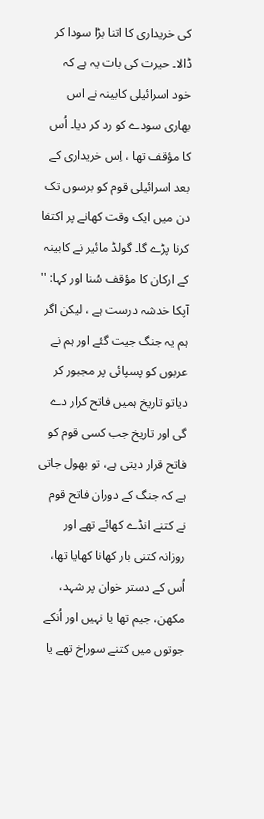کی خریداری کا اتنا بڑا سودا کر ڈالا۔ حیرت کی بات یہ ہے کہ خود اسرائیلی کابینہ نے اس بھاری سودے کو رد کر دیا۔ اُس کا مؤقف تھا ، اِس خریداری کے بعد اسرائیلی قوم کو برسوں تک دن میں ایک وقت کھانے پر اکتفا کرنا پڑے گا۔ گولڈ مائیر نے کابینہ کے ارکان کا مؤقف سُنا اور کہا: '' آپکا خدشہ درست ہے ، لیکن اگر ہم یہ جنگ جیت گئے اور ہم نے عربوں کو پسپائی پر مجبور کر دیاتو تاریخ ہمیں فاتح کرار دے گی اور تاریخ جب کسی قوم کو فاتح قرار دیتی ہے، تو بھول جاتی ہے کہ جنگ کے دوران فاتح قوم نے کتنے انڈے کھائے تھے اور روزانہ کتنی بار کھانا کھایا تھا، اُس کے دستر خوان پر شہد، مکھن، جیم تھا یا نہیں اور اُنکے جوتوں میں کتنے سوراخ تھے یا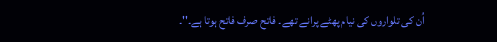اُن کی تلواروں کی نیام پھٹے پرانے تھے۔ فاتح صرف فاتح ہوتا ہے۔''۔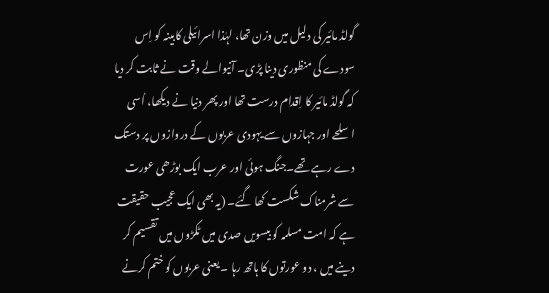گولڈ مائیر کی دلیل میں وزن تھا، لہٰذا اسرائیلی کابینہ کو اِس سودے کی منظوری دینا پڑی۔ آنیوالے وقت نے ثابت کر دیا کہ گولڈ مائیر کا اِقدام درست تھا اور پھر دنیا نے دیکھا، اُسی اسلحے اور جہازوں سے یہودی عربوں کے دروازوں پر دستک دے رہے تھے۔جنگ ہوئی اور عرب ایک بوڑھی عورت سے شرمناک شکست کھا گئے۔ (یہ بھی ایک عجیب حقیقت ہے کہ امت مسلمہ کو بیسویں صدی میں ٹکڑوں میں تقسیم کر دینے میں ، دو عورتوں کا ہاتھ رہا ۔ یعنی عربوں کو ختم کرنے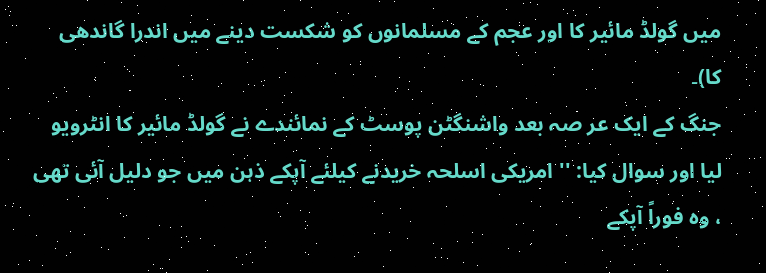میں گولڈ مائیر کا اور عجم کے مسلمانوں کو شکست دینے میں اندرا گاندھی کا)۔
جنگ کے ایک عر صہ بعد واشنگٹن پوسٹ کے نمائندے نے گولڈ مائیر کا انٹرویو لیا اور سوال کیا: '' امریکی اسلحہ خریدنے کیلئے آپکے ذہن میں جو دلیل آئی تھی ، وہ فوراً آپکے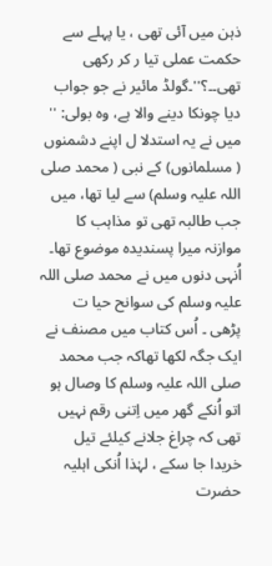ذہن میں آئی تھی ، یا پہلے سے حکمت عملی تیا ر کر رکھی تھی۔۔؟''۔گولڈ مائیر نے جو جواب دیا چونکا دینے والا ہے، وہ بولی: '' میں نے یہ استدلا ل اپنے دشمنوں ( مسلمانوں) کے نبی ( محمد صلی اللہ علیہ وسلم) سے لیا تھا، میں جب طالبہ تھی تو مذاہب کا موازنہ میرا پسندیدہ موضوع تھا۔ اُنہی دنوں میں نے محمد صلی اللہ علیہ وسلم کی سوانح حیا ت پڑھی ۔ اُس کتاب میں مصنف نے ایک جگہ لکھا تھاکہ جب محمد صلی اللہ علیہ وسلم کا وصال ہو اتو اُنکے گھر میں اِتنی رقم نہیں تھی کہ چراغ جلانے کیلئے تیل خریدا جا سکے ، لہٰذا اُنکی اہلیہ حضرت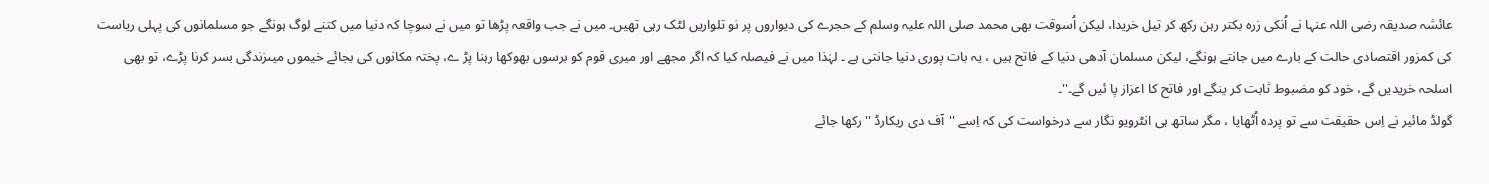عائشہ صدیقہ رضی اللہ عنہا نے اُنکی زرہ بکتر رہن رکھ کر تیل خریدا، لیکن اُسوقت بھی محمد صلی اللہ علیہ وسلم کے حجرے کی دیواروں پر نو تلواریں لٹک رہی تھیں۔ میں نے جب واقعہ پڑھا تو میں نے سوچا کہ دنیا میں کتنے لوگ ہونگے جو مسلمانوں کی پہلی ریاست کی کمزور اقتصادی حالت کے بارے میں جانتے ہونگے، لیکن مسلمان آدھی دنیا کے فاتح ہیں ، یہ بات پوری دنیا جانتی ہے ۔ لہٰذا میں نے فیصلہ کیا کہ اگر مجھے اور میری قوم کو برسوں بھوکھا رہنا پڑ ے، پختہ مکانوں کی بجائے خیموں میںزندگی بسر کرنا پڑے، تو بھی اسلحہ خریدیں گے، خود کو مضبوط ثابت کر ینگے اور فاتح کا اعزاز پا ئیں گے۔''۔
گولڈ مائیر نے اِس حقیقت سے تو پردہ اُٹھایا ، مگر ساتھ ہی انٹرویو نگار سے درخواست کی کہ اِسے ''آف دی ریکارڈ '' رکھا جائے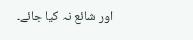اور شائع نہ کیا جائے۔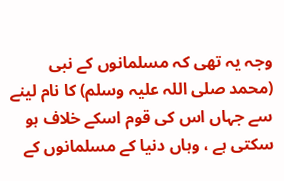وجہ یہ تھی کہ مسلمانوں کے نبی (محمد صلی اللہ علیہ وسلم) کا نام لینے سے جہاں اس کی قوم اسکے خلاف ہو سکتی ہے ، وہاں دنیا کے مسلمانوں کے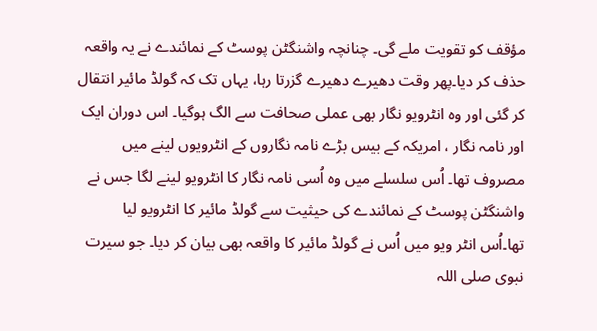مؤقف کو تقویت ملے گی۔ چنانچہ واشنگٹن پوسٹ کے نمائندے نے یہ واقعہ حذف کر دیا۔پھر وقت دھیرے دھیرے گزرتا رہا، یہاں تک کہ گولڈ مائیر انتقال کر گئی اور وہ انٹرویو نگار بھی عملی صحافت سے الگ ہوگیا۔ اس دوران ایک اور نامہ نگار ، امریکہ کے بیس بڑے نامہ نگاروں کے انٹرویوں لینے میں مصروف تھا۔ اُس سلسلے میں وہ اُسی نامہ نگار کا انٹرویو لینے لگا جس نے واشنگٹن پوسٹ کے نمائندے کی حیثیت سے گولڈ مائیر کا انٹرویو لیا تھا۔اُس انٹر ویو میں اُس نے گولڈ مائیر کا واقعہ بھی بیان کر دیا۔ جو سیرت نبوی صلی اللہ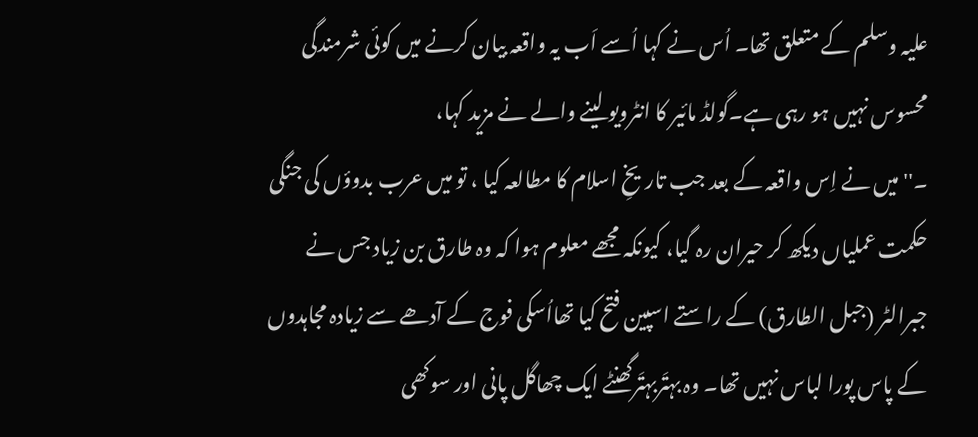علیہ وسلم کے متعلق تھا۔ اُس نے کہا اُسے اَب یہ واقعہ بیان کرنے میں کوئی شرمندگی محسوس نہیں ہو رہی ہے۔گولڈ مائیر کا انٹرویو لینے والے نے مزید کہا،
۔''میں نے اِس واقعہ کے بعد جب تاریخِ اسلام کا مطالعہ کیا ، تو میں عرب بدوؤں کی جنگی حکمت عملیاں دیکھ کر حیران رہ گیا، کیونکہ مجھے معلوم ہوا کہ وہ طارق بن زیاد جس نے جبرالٹر (جبل الطارق) کے راستے اسپین فتح کیا تھااُسکی فوج کے آدھے سے زیادہ مجاہدوں کے پاس پورا لباس نہیں تھا۔ وہ بہتَربہتَرگھنٹے ایک چھاگل پانی اور سوکھی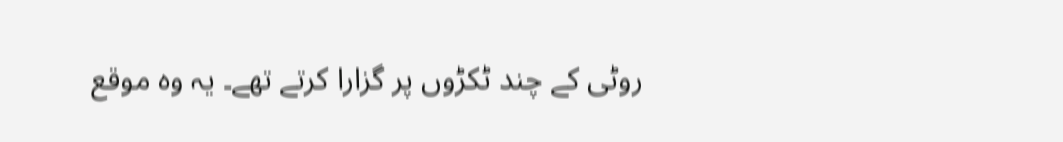روٹی کے چند ٹکڑوں پر گزارا کرتے تھے۔ یہ وہ موقع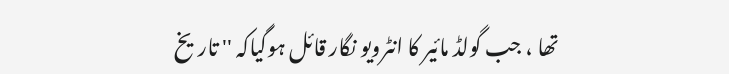تھا ، جب گولڈ مائیر کا انٹرویو نگار قائل ہوگیاکہ '' تاریخ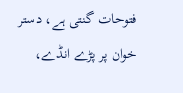فتوحات گنتی ہے، دستر خوان پر پڑے انڈے،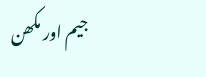جیم اور مکھن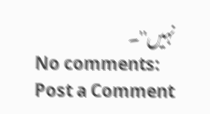نہیں''۔
No comments:
Post a Comment